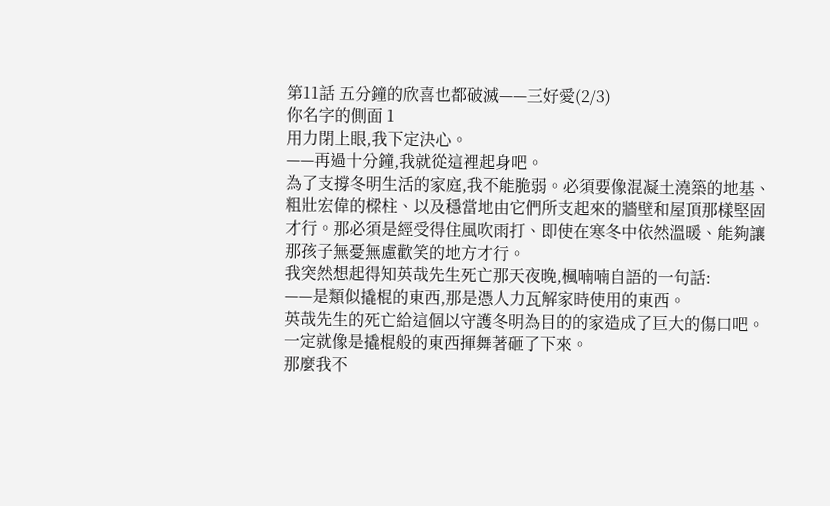第11話 五分鐘的欣喜也都破滅——三好愛(2/3)
你名字的側面 1
用力閉上眼,我下定決心。
——再過十分鐘,我就從這裡起身吧。
為了支撐冬明生活的家庭,我不能脆弱。必須要像混凝土澆築的地基、粗壯宏偉的樑柱、以及穩當地由它們所支起來的牆壁和屋頂那樣堅固才行。那必須是經受得住風吹雨打、即使在寒冬中依然溫暖、能夠讓那孩子無憂無慮歡笑的地方才行。
我突然想起得知英哉先生死亡那天夜晚,楓喃喃自語的一句話:
——是類似撬棍的東西,那是憑人力瓦解家時使用的東西。
英哉先生的死亡給這個以守護冬明為目的的家造成了巨大的傷口吧。一定就像是撬棍般的東西揮舞著砸了下來。
那麼我不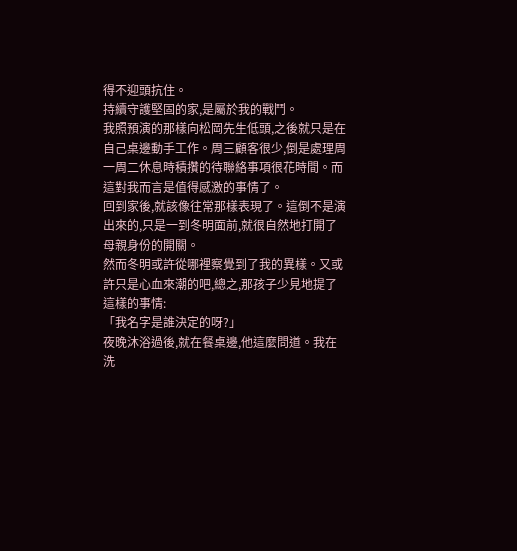得不迎頭抗住。
持續守護堅固的家,是屬於我的戰鬥。
我照預演的那樣向松岡先生低頭,之後就只是在自己桌邊動手工作。周三顧客很少,倒是處理周一周二休息時積攢的待聯絡事項很花時間。而這對我而言是值得感激的事情了。
回到家後,就該像往常那樣表現了。這倒不是演出來的,只是一到冬明面前,就很自然地打開了母親身份的開關。
然而冬明或許從哪裡察覺到了我的異樣。又或許只是心血來潮的吧,總之,那孩子少見地提了這樣的事情:
「我名字是誰決定的呀?」
夜晚沐浴過後,就在餐桌邊,他這麼問道。我在洗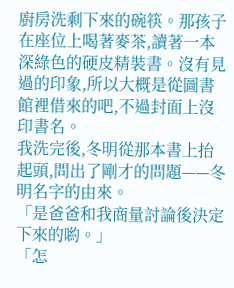廚房洗剩下來的碗筷。那孩子在座位上喝著麥茶,讀著一本深綠色的硬皮精裝書。沒有見過的印象,所以大概是從圖書館裡借來的吧,不過封面上沒印書名。
我洗完後,冬明從那本書上抬起頭,問出了剛才的問題——冬明名字的由來。
「是爸爸和我商量討論後決定下來的喲。」
「怎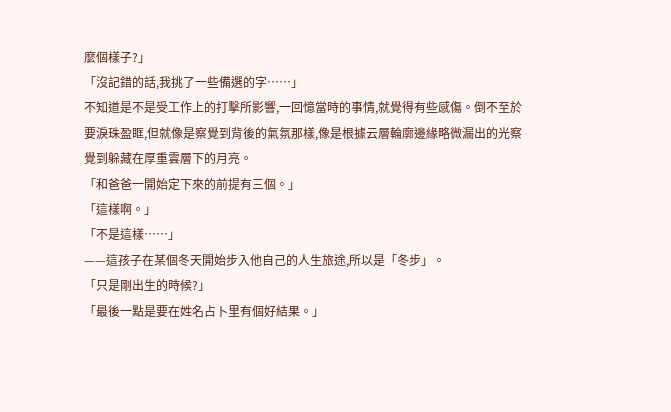麼個樣子?」
「沒記錯的話,我挑了一些備選的字……」
不知道是不是受工作上的打擊所影響,一回憶當時的事情,就覺得有些感傷。倒不至於要淚珠盈眶,但就像是察覺到背後的氣氛那樣,像是根據云層輪廓邊緣略微漏出的光察覺到躲藏在厚重雲層下的月亮。
「和爸爸一開始定下來的前提有三個。」
「這樣啊。」
「不是這樣……」
——這孩子在某個冬天開始步入他自己的人生旅途,所以是「冬步」。
「只是剛出生的時候?」
「最後一點是要在姓名占卜里有個好結果。」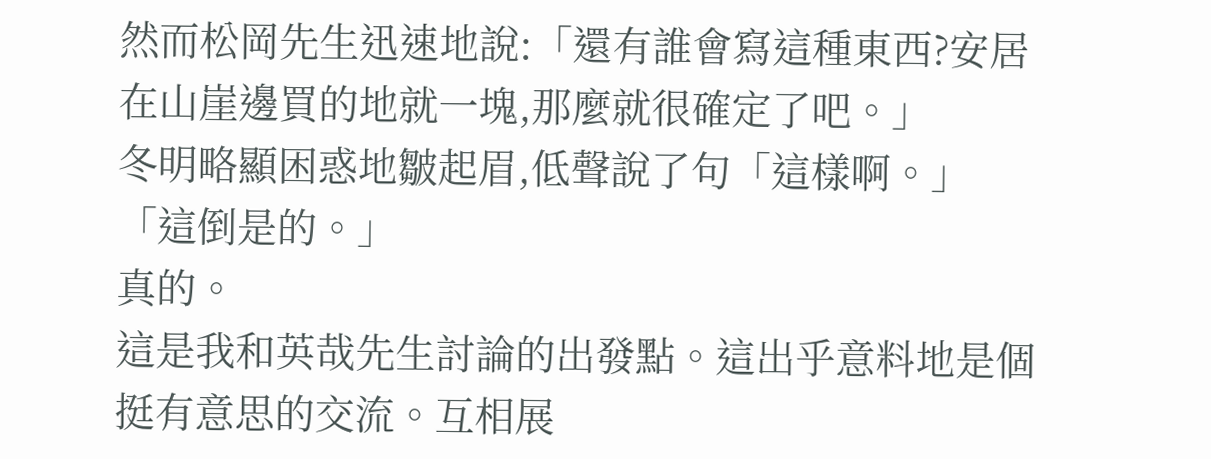然而松岡先生迅速地說:「還有誰會寫這種東西?安居在山崖邊買的地就一塊,那麼就很確定了吧。」
冬明略顯困惑地皺起眉,低聲說了句「這樣啊。」
「這倒是的。」
真的。
這是我和英哉先生討論的出發點。這出乎意料地是個挺有意思的交流。互相展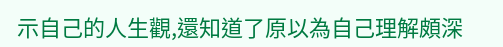示自己的人生觀,還知道了原以為自己理解頗深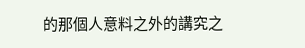的那個人意料之外的講究之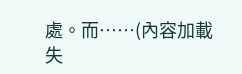處。而……(內容加載失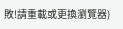敗!請重載或更換瀏覽器)